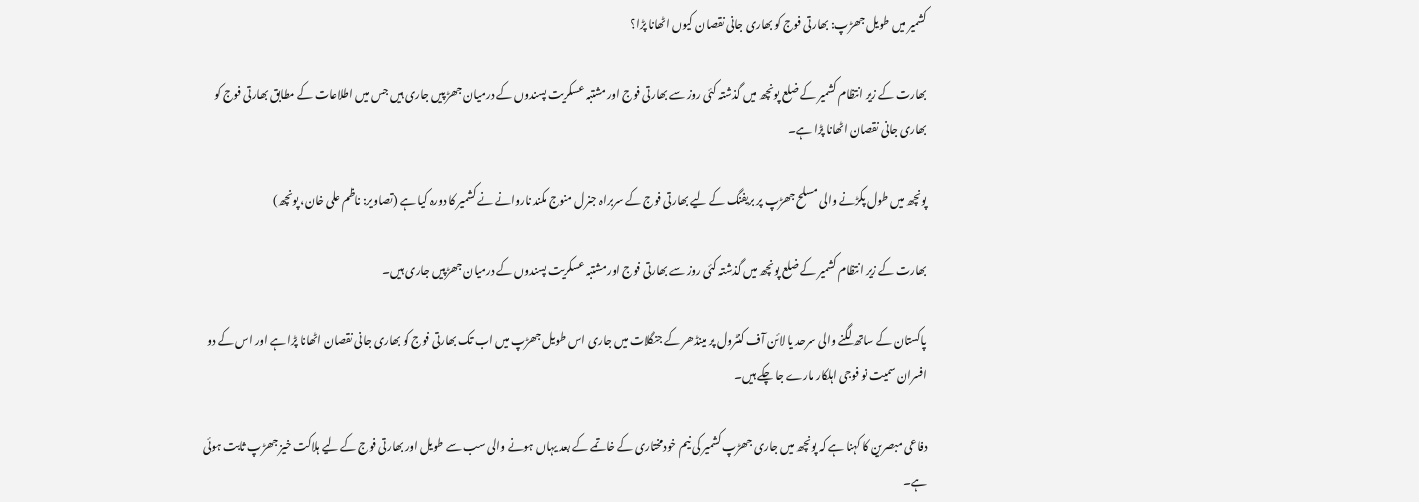کشمیر میں طویل جھڑپ: بھارتی فوج کو بھاری جانی نقصان کیوں اٹھانا پڑا؟

بھارت کے زیر انتظام کشمیر کے ضلع پونچھ میں گذشتہ کئی روز سے بھارتی فوج اور مشتبہ عسکریت پسندوں کے درمیان جھڑپیں جاری ہیں جس میں اطلاعات کے مطابق بھارتی فوج کو بھاری جانی نقصان اٹھانا پڑا ہے۔

پونچھ میں طول پکڑنے والی مسلح جھڑپ پر بریفنگ کے لیے بھارتی فوج کے سربراہ جنرل منوج مکند ناروانے نے کشمیر کا دورہ کیا ہے (تصاویر: ناظم علی خان، پونچھ)

بھارت کے زیر انتظام کشمیر کے ضلع پونچھ میں گذشتہ کئی روز سے بھارتی فوج اور مشتبہ عسکریت پسندوں کے درمیان جھڑپیں جاری ہیں۔

پاکستان کے ساتھ لگنے والی سرحد یا لائن آف کنٹرول پر مینڈھر کے جنگلات میں جاری اس طویل جھڑپ میں اب تک بھارتی فوج کو بھاری جانی نقصان اٹھانا پڑا ہے اور اس کے دو افسران سمیت نو فوجی اہلکار مارے جا چکے ہیں۔

دفاعی مبصرین کا کہنا ہے کہ پونچھ میں جاری جھڑپ کشمیر کی نیم خودمختاری کے خاتمے کے بعد یہاں ہونے والی سب سے طویل اور بھارتی فوج کے لیے ہلاکت خیز جھڑپ ثابت ہوئی ہے۔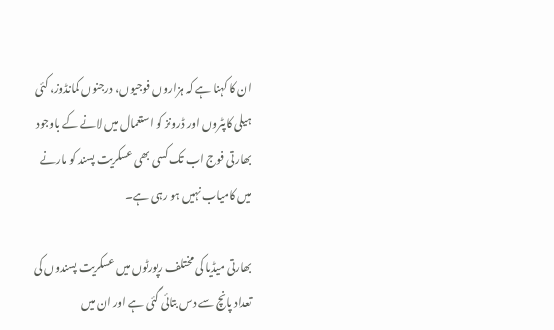ان کا کہنا ہے کہ ہزاروں فوجیوں، درجنوں کمانڈوز، کئی ہیلی کاپٹروں اور ڈرونز کو استعمال میں لانے کے باوجود بھارتی فوج اب تک کسی بھی عسکریت پسند کو مارنے میں کامیاب نہیں ہو رہی ہے۔

بھارتی میڈیا کی مختلف رپورٹوں میں عسکریت پسندوں کی تعداد پانچ سے دس بتائی گئی ہے اور ان میں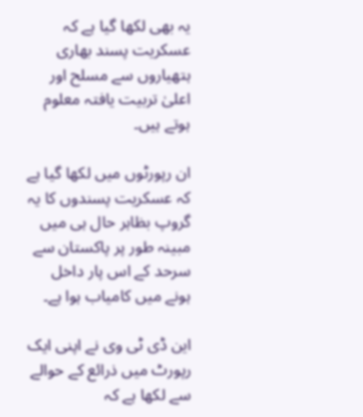یہ بھی لکھا گیا ہے کہ عسکریت پسند بھاری ہتھیاروں سے مسلح اور اعلیٰ تربیت یافتہ معلوم ہوتے ہیں۔

ان رپورٹوں میں لکھا گیا ہے کہ عسکریت پسندوں کا یہ گروپ بظاہر حال ہی میں مبینہ طور پر پاکستان سے سرحد کے اس پار داخل ہونے میں کامیاب ہوا ہے۔

این ڈی ٹی وی نے اپنی ایک رپورٹ میں ذرائع کے حوالے سے لکھا ہے کہ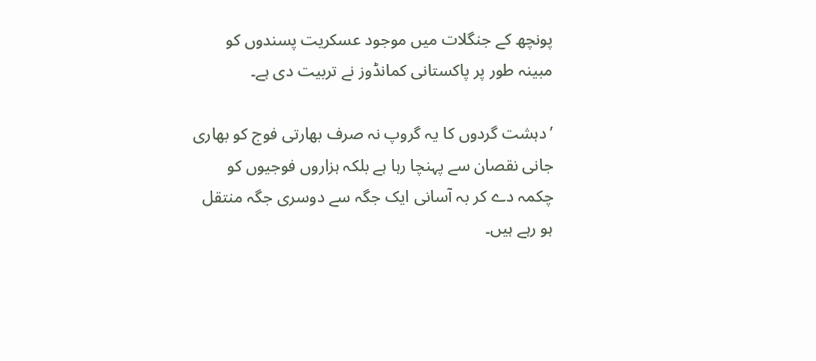پونچھ کے جنگلات میں موجود عسکریت پسندوں کو مبینہ طور پر پاکستانی کمانڈوز نے تربیت دی ہے۔

’دہشت گردوں کا یہ گروپ نہ صرف بھارتی فوج کو بھاری جانی نقصان سے پہنچا رہا ہے بلکہ ہزاروں فوجیوں کو چکمہ دے کر بہ آسانی ایک جگہ سے دوسری جگہ منتقل ہو رہے ہیں۔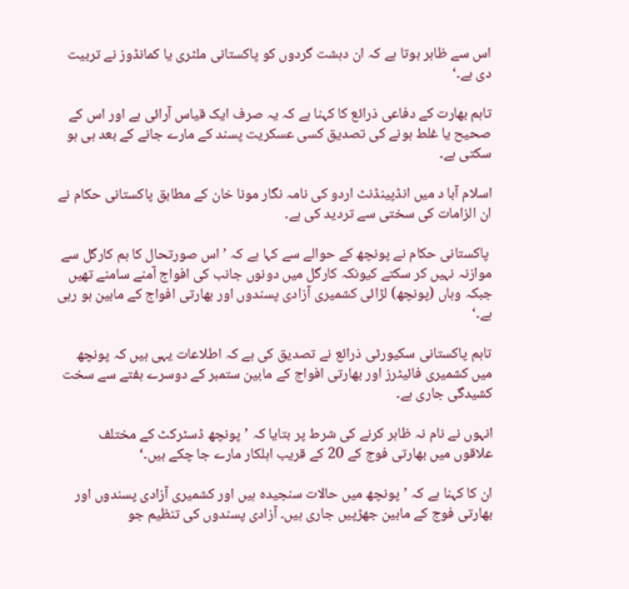اس سے ظاہر ہوتا ہے کہ ان دہشت گردوں کو پاکستانی ملٹری یا کمانڈوز نے تربیت دی ہے۔‘

تاہم بھارت کے دفاعی ذرائع کا کہنا ہے کہ یہ صرف ایک قیاس آرائی ہے اور اس کے صحیح یا غلط ہونے کی تصدیق کسی عسکریت پسند کے مارے جانے کے بعد ہی ہو سکتی ہے۔

اسلام آبا د میں انڈپینڈنٹ اردو کی نامہ نگار مونا خان کے مطابق پاکستانی حکام نے ان الزامات کی سختی سے تردید کی ہے۔

 پاکستانی حکام نے پونچھ کے حوالے سے کہا ہے کہ ’اس صورتحال کا ہم کارگل سے موازنہ نہیں کر سکتے کیونکہ کارگل میں دونوں جانب کی افواج آمنے سامنے تھیں جبکہ وہاں (پونچھ) لڑائی کشمیری آزادی پسندوں اور بھارتی افواج کے مابین ہو رہی ہے۔‘

تاہم پاکستانی سکیورٹی ذرائع نے تصدیق کی ہے کہ اطلاعات یہی ہیں کہ پونچھ میں کشمیری فائیٹرز اور بھارتی افواج کے مابین ستمبر کے دوسرے ہفتے سے سخت کشیدگی جاری ہے۔

انہوں نے نام نہ ظاہر کرنے کی شرط پر بتایا کہ ’پونچھ ڈسٹرکٹ کے مختلف علاقوں میں بھارتی فوج کے 20 کے قریب اہلکار مارے جا چکے ہیں۔‘

ان کا کہنا ہے کہ ’پونچھ میں حالات سنجیدہ ہیں اور کشمیری آزادی پسندوں اور بھارتی فوج کے مابین جھڑپیں جاری ہیں۔ آزادی پسندوں کی تنظیم جو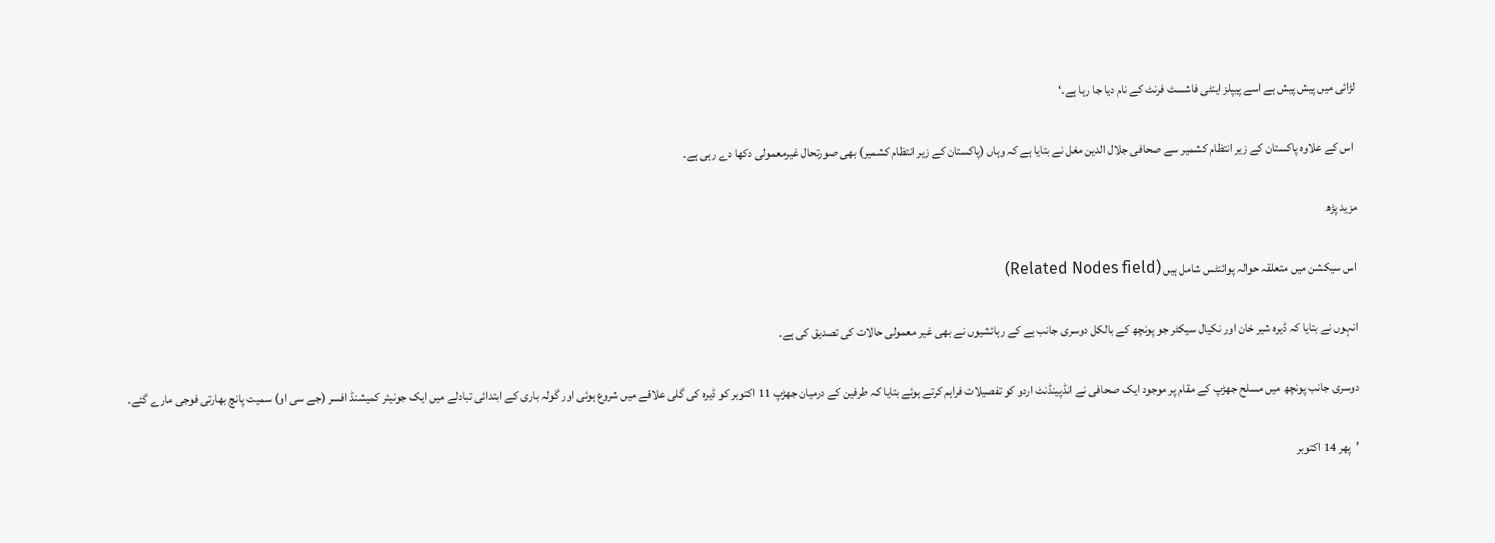لڑائی میں پیش پیش ہے اسے پیپلز اینٹی فاشسٹ فرنٹ کے نام دیا جا رہا ہے۔‘

 اس کے علاوہ پاکستان کے زیر انتظام کشمیر سے صحافی جلال الدین مغل نے بتایا ہے کہ وہاں (پاکستان کے زیر انتظام کشمیر) بھی صورتحال غیرمعمولی دکھا دے رہی ہے۔

مزید پڑھ

اس سیکشن میں متعلقہ حوالہ پوائنٹس شامل ہیں (Related Nodes field)

انہوں نے بتایا کہ ڈیرہ شیر خان اور نکیال سیکٹر جو پونچھ کے بالکل دوسری جانب ہے کے رہائشیوں نے بھی غیر معمولی حالات کی تصدیق کی ہے۔

دوسری جانب پونچھ میں مسلح جھڑپ کے مقام پر موجود ایک صحافی نے انڈپینڈنٹ اردو کو تفصیلات فراہم کرتے ہوئے بتایا کہ طرفین کے درمیان جھڑپ 11 اکتوبر کو ڈیرہ کی گلی علاقے میں شروع ہوئی اور گولہ باری کے ابتدائی تبادلے میں ایک جونیئر کمیشنڈ افسر (جے سی او) سمیت پانچ بھارتی فوجی مارے گئے۔

’پھر 14 اکتوبر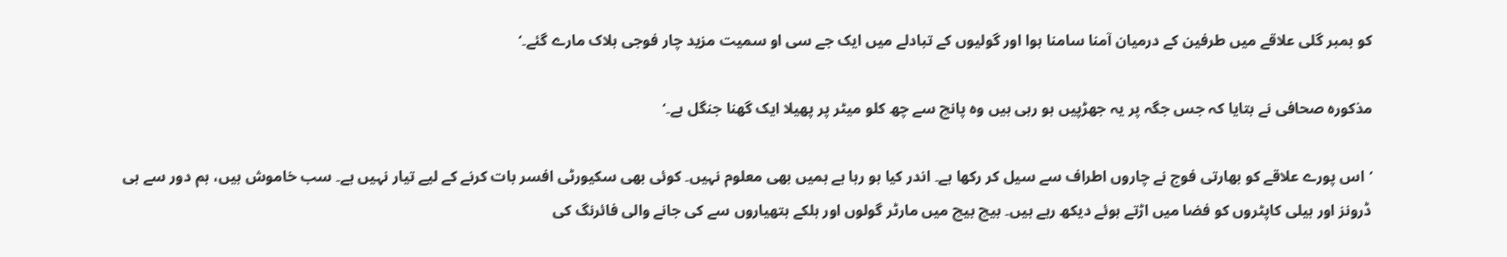کو بمبر گلی علاقے میں طرفین کے درمیان آمنا سامنا ہوا اور گولیوں کے تبادلے میں ایک جے سی او سمیت مزید چار فوجی ہلاک مارے گئے۔‘

مذکورہ صحافی نے بتایا کہ جس جگہ پر یہ جھڑپیں ہو رہی ہیں وہ پانچ سے چھ کلو میٹر پر پھیلا ایک گھنا جنگل ہے۔‘

’اس پورے علاقے کو بھارتی فوج نے چاروں اطراف سے سیل کر رکھا ہے۔ اندر کیا ہو رہا ہے ہمیں بھی معلوم نہیں۔ کوئی بھی سکیورٹی افسر بات کرنے کے لیے تیار نہیں ہے۔ سب خاموش ہیں، ہم دور سے ہی ڈرونز اور ہیلی کاپٹروں کو فضا میں اڑتے ہوئے دیکھ رہے ہیں۔ بیچ بیچ میں مارٹر گولوں اور ہلکے ہتھیاروں سے کی جانے والی فائرنگ کی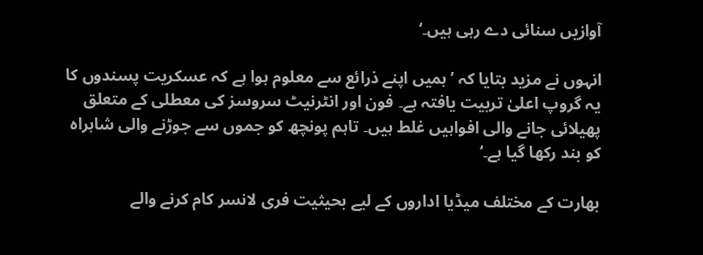آوازیں سنائی دے رہی ہیں۔‘

انہوں نے مزید بتایا کہ ’ہمیں اپنے ذرائع سے معلوم ہوا ہے کہ عسکریت پسندوں کا یہ گروپ اعلیٰ تربیت یافتہ ہے۔ فون اور انٹرنیٹ سروسز کی معطلی کے متعلق پھیلائی جانے والی افواہیں غلط ہیں۔ تاہم پونچھ کو جموں سے جوڑنے والی شاہراہ کو بند رکھا گیا ہے۔‘

بھارت کے مختلف میڈیا اداروں کے لیے بحیثیت فری لانسر کام کرنے والے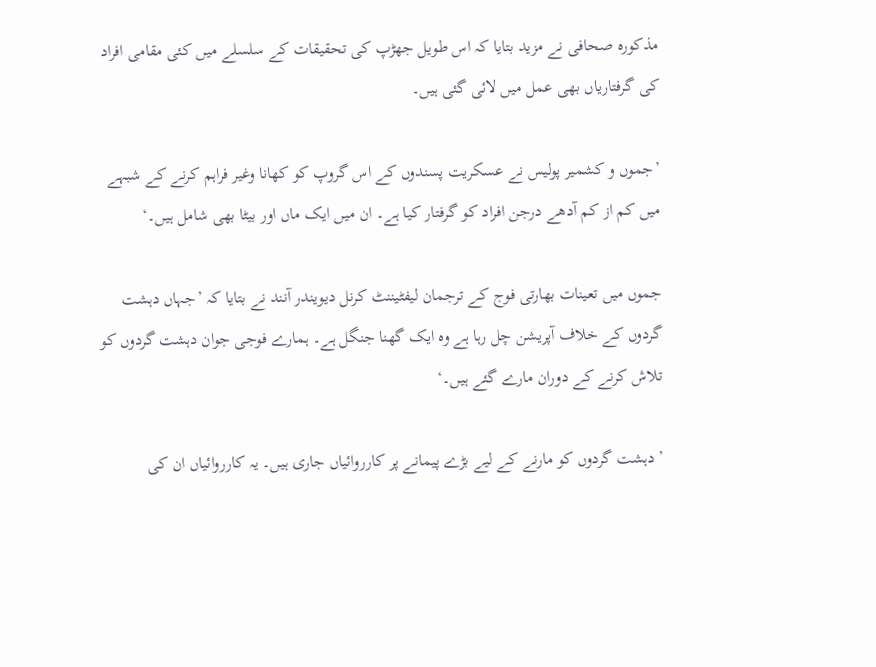مذکورہ صحافی نے مزید بتایا کہ اس طویل جھڑپ کی تحقیقات کے سلسلے میں کئی مقامی افراد کی گرفتاریاں بھی عمل میں لائی گئی ہیں۔

’جموں و کشمیر پولیس نے عسکریت پسندوں کے اس گروپ کو کھانا وغیر فراہم کرنے کے شبہے میں کم از کم آدھے درجن افراد کو گرفتار کیا ہے۔ ان میں ایک ماں اور بیٹا بھی شامل ہیں۔‘

جموں میں تعینات بھارتی فوج کے ترجمان لیفٹیننٹ کرنل دیویندر آنند نے بتایا کہ ’جہاں دہشت گردوں کے خلاف آپریشن چل رہا ہے وہ ایک گھنا جنگل ہے۔ ہمارے فوجی جوان دہشت گردوں کو تلاش کرنے کے دوران مارے گئے ہیں۔‘

’دہشت گردوں کو مارنے کے لیے بڑے پیمانے پر کارروائیاں جاری ہیں۔ یہ کارروائیاں ان کی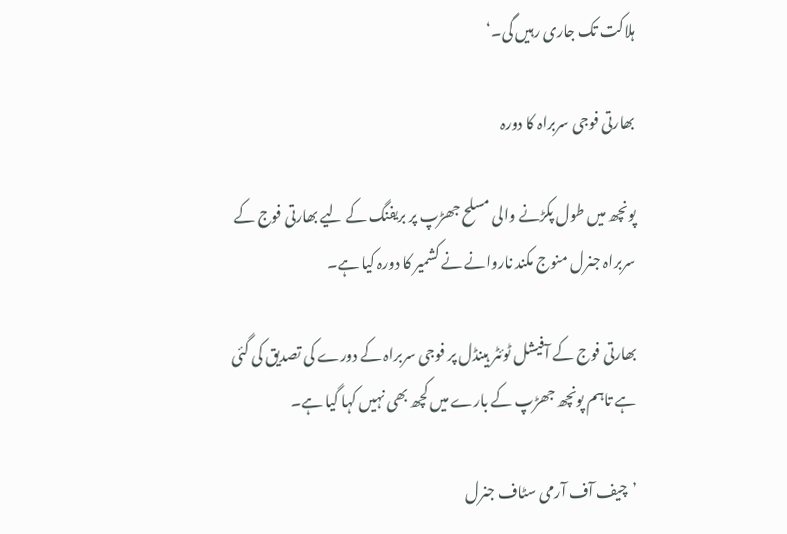ہلاکت تک جاری رہیں گی۔‘

بھارتی فوجی سربراہ کا دورہ

پونچھ میں طول پکڑنے والی مسلح جھڑپ پر بریفنگ کے لیے بھارتی فوج کے سربراہ جنرل منوج مکند ناروانے نے کشمیر کا دورہ کیا ہے۔

بھارتی فوج کے آفیشل ٹوئٹر ہینڈل پر فوجی سربراہ کے دورے کی تصدیق کی گئی ہے تاہم پونچھ جھڑپ کے بارے میں کچھ بھی نہیں کہا گیا ہے۔

’چیف آف آرمی سٹاف جنرل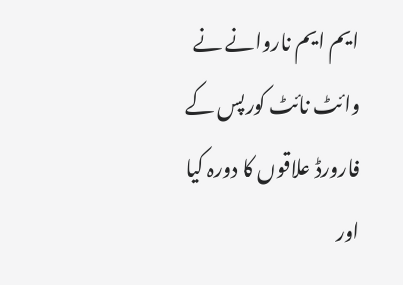ایم ایم ناروانے نے وائٹ نائٹ کورپس کے فارورڈ علاقوں کا دورہ کیا اور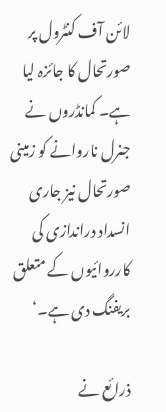لائن آف کنٹرول پر صورتحال کا جائزہ لیا ہے۔ کمانڈروں نے جنرل ناروانے کو زمینی صورتحال نیز جاری انسداد دراندازی کی کارروائیوں کے متعلق بریفنگ دی ہے۔‘

ذرائع نے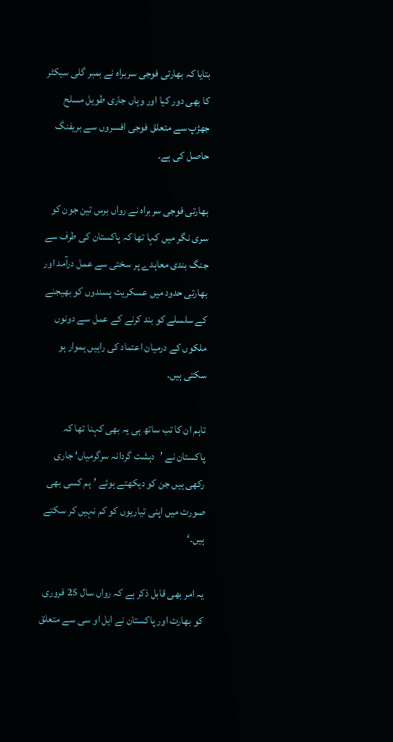بتایا کہ بھارتی فوجی سربراہ نے بمبر گلی سیکٹر کا بھی دور کیا اور وہاں جاری طویل مسلح جھڑپ سے متعلق فوجی افسروں سے بریفنگ حاصل کی ہے۔

بھارتی فوجی سربراہ نے رواں برس تین جون کو سری نگر میں کہا تھا کہ پاکستان کی طرف سے جنگ بندی معاہدے پر سختی سے عمل درآمد اور بھارتی حدود میں عسکریت پسندوں کو بھیجنے کے سلسلے کو بند کرنے کے عمل سے دونوں ملکوں کے درمیان اعتماد کی راہیں ہموار ہو سکتی ہیں۔

تاہم ان کا تب ساتھ ہی یہ بھی کہنا تھا کہ پاکستان نے ’دہشت گردانہ سرگرمیاں‘ جاری رکھی ہیں جن کو دیکھتے ہوئے ’ہم کسی بھی صورت میں اپنی تیاریوں کو کم نہیں کر سکتے ہیں۔‘

یہ امر بھی قابل ذکر ہے کہ رواں سال 25 فروری کو بھارت اور پاکستان نے ایل او سی سے متعلق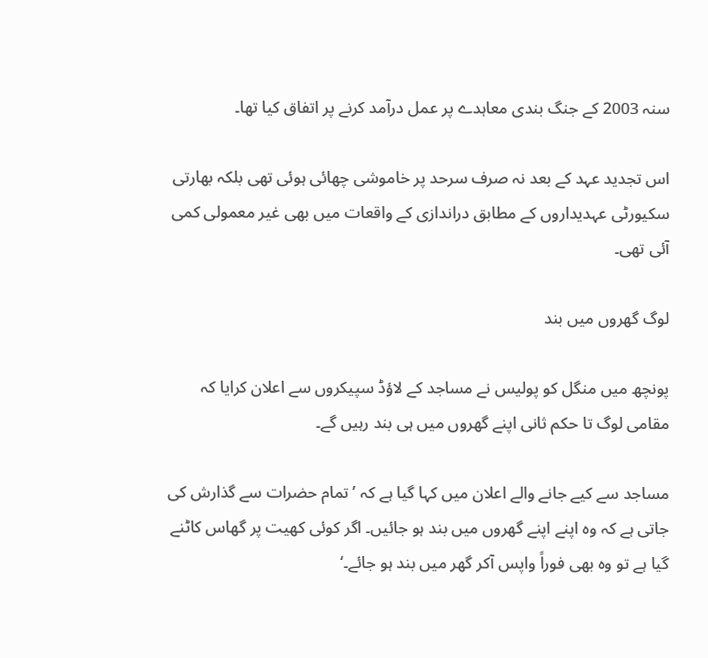سنہ 2003 کے جنگ بندی معاہدے پر عمل درآمد کرنے پر اتفاق کیا تھا۔

اس تجدید عہد کے بعد نہ صرف سرحد پر خاموشی چھائی ہوئی تھی بلکہ بھارتی سکیورٹی عہدیداروں کے مطابق دراندازی کے واقعات میں بھی غیر معمولی کمی آئی تھی۔

لوگ گھروں میں بند

پونچھ میں منگل کو پولیس نے مساجد کے لاؤڈ سپیکروں سے اعلان کرایا کہ مقامی لوگ تا حکم ثانی اپنے گھروں میں ہی بند رہیں گے۔

مساجد سے کیے جانے والے اعلان میں کہا گیا ہے کہ ’تمام حضرات سے گذارش کی جاتی ہے کہ وہ اپنے اپنے گھروں میں بند ہو جائیں۔ اگر کوئی کھیت پر گھاس کاٹنے گیا ہے تو وہ بھی فوراً واپس آکر گھر میں بند ہو جائے۔‘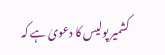کشمیر پولیس کا دعویٰ ہے کہ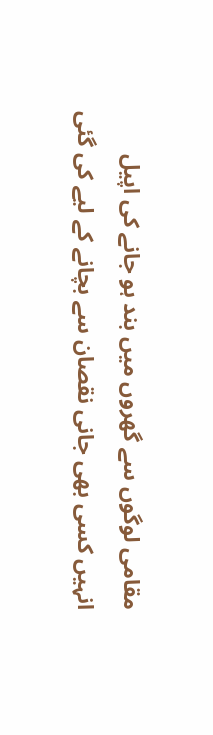مقامی لوگوں سے گھروں میں بند ہو جانے کی اپیل انہیں کسی بھی جانی نقصان سے بچانے کے لیے کی گئی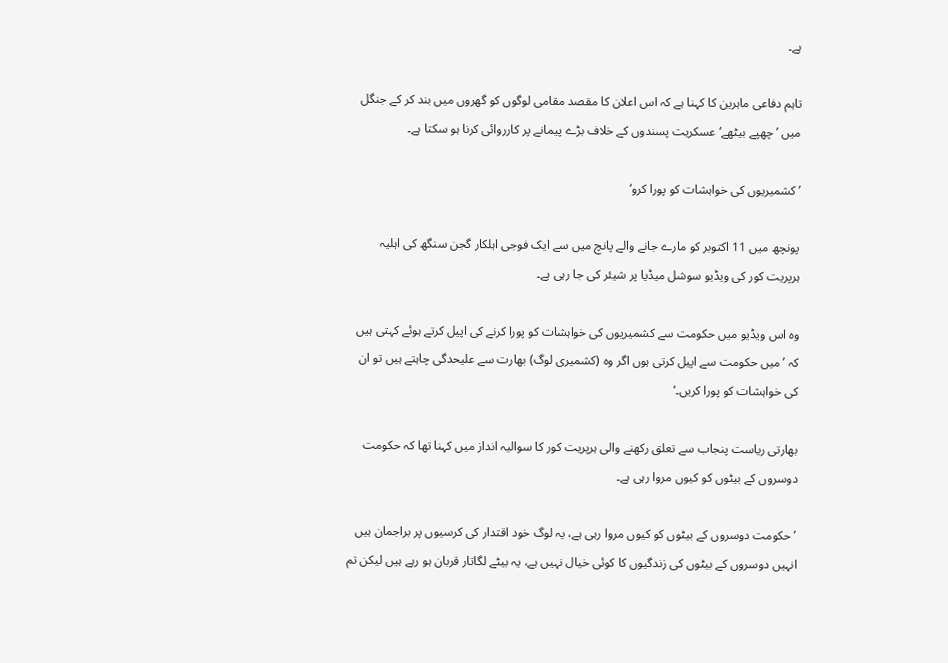ہے۔

تاہم دفاعی ماہرین کا کہنا ہے کہ اس اعلان کا مقصد مقامی لوگوں کو گھروں میں بند کر کے جنگل میں ’چھپے بیٹھے‘ عسکریت پسندوں کے خلاف بڑے پیمانے پر کارروائی کرنا ہو سکتا ہے۔

’کشمیریوں کی خواہشات کو پورا کرو‘

پونچھ میں 11 اکتوبر کو مارے جانے والے پانچ میں سے ایک فوجی اہلکار گجن سنگھ کی اہلیہ ہرپریت کور کی ویڈیو سوشل میڈیا پر شیئر کی جا رہی ہے۔

وہ اس ویڈیو میں حکومت سے کشمیریوں کی خواہشات کو پورا کرنے کی اپیل کرتے ہوئے کہتی ہیں کہ ’میں حکومت سے اپیل کرتی ہوں اگر وہ (کشمیری لوگ) بھارت سے علیحدگی چاہتے ہیں تو ان کی خواہشات کو پورا کریں۔‘

بھارتی ریاست پنجاب سے تعلق رکھنے والی ہرپریت کور کا سوالیہ انداز میں کہنا تھا کہ حکومت دوسروں کے بیٹوں کو کیوں مروا رہی ہے۔

’حکومت دوسروں کے بیٹوں کو کیوں مروا رہی ہے، یہ لوگ خود اقتدار کی کرسیوں پر براجمان ہیں انہیں دوسروں کے بیٹوں کی زندگیوں کا کوئی خیال نہیں ہے، یہ بیٹے لگاتار قربان ہو رہے ہیں لیکن تم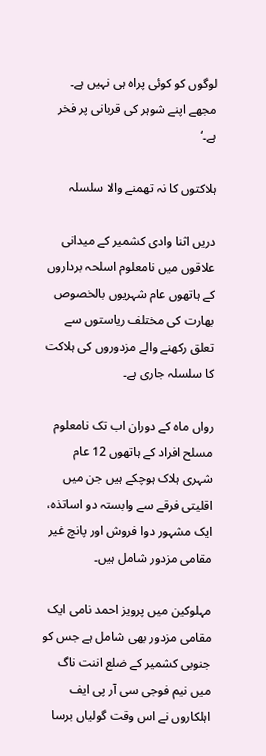لوگوں کو کوئی پراہ ہی نہیں ہے۔ مجھے اپنے شوہر کی قربانی پر فخر ہے۔‘

ہلاکتوں کا نہ تھمنے والا سلسلہ

دریں اثنا وادی کشمیر کے میدانی علاقوں میں نامعلوم اسلحہ برداروں کے ہاتھوں عام شہریوں بالخصوص بھارت کی مختلف ریاستوں سے تعلق رکھنے والے مزدوروں کی ہلاکت کا سلسلہ جاری ہے۔

رواں ماہ کے دوران اب تک نامعلوم مسلح افراد کے ہاتھوں 12 عام شہری ہلاک ہوچکے ہیں جن میں اقلیتی فرقے سے وابستہ دو اساتذہ، ایک مشہور دوا فروش اور پانچ غیر مقامی مزدور شامل ہیں۔

مہلوکین میں پرویز احمد نامی ایک مقامی مزدور بھی شامل ہے جس کو جنوبی کشمیر کے ضلع اننت ناگ میں نیم فوجی سی آر پی ایف اہلکاروں نے اس وقت گولیاں برسا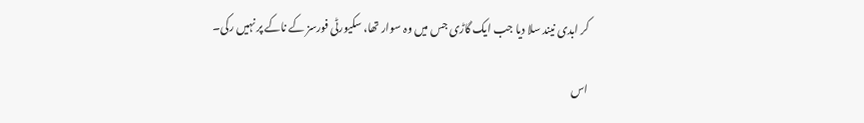کر ابدی نیند سلا دیا جب ایک گاڑی جس میں وہ سوار تھا، سکیورٹی فورسز کے ناکے پر نہیں رکی۔

اس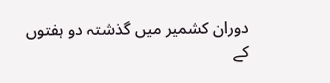دوران کشمیر میں گذشتہ دو ہفتوں کے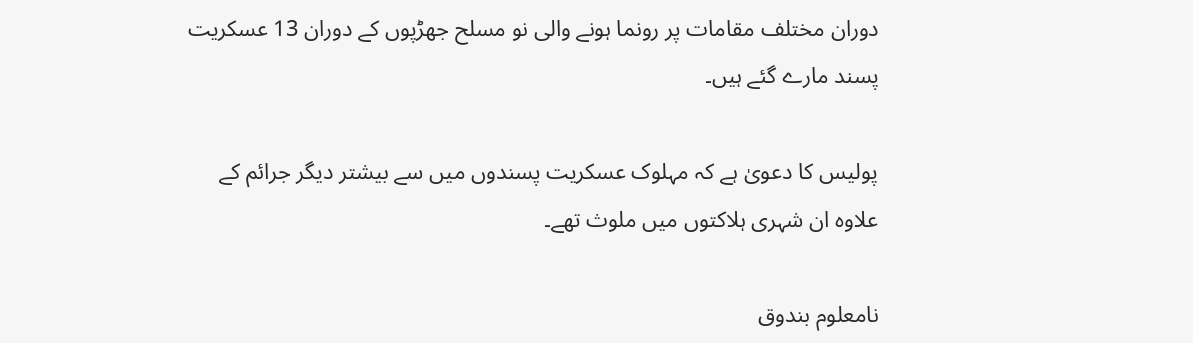دوران مختلف مقامات پر رونما ہونے والی نو مسلح جھڑپوں کے دوران 13 عسکریت پسند مارے گئے ہیں۔

پولیس کا دعویٰ ہے کہ مہلوک عسکریت پسندوں میں سے بیشتر دیگر جرائم کے علاوہ ان شہری ہلاکتوں میں ملوث تھے۔

نامعلوم بندوق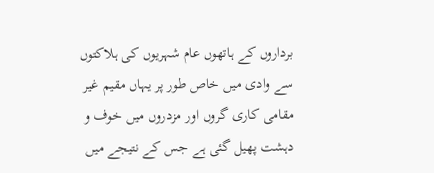برداروں کے ہاتھوں عام شہریوں کی ہلاکتوں سے وادی میں خاص طور پر یہاں مقیم غیر مقامی کاری گروں اور مزدروں میں خوف و دہشت پھیل گئی ہے جس کے نتیجے میں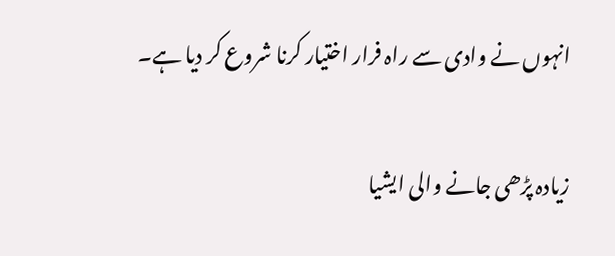انہوں نے وادی سے راہ فرار اختیار کرنا شروع کر دیا ہے۔

زیادہ پڑھی جانے والی ایشیا